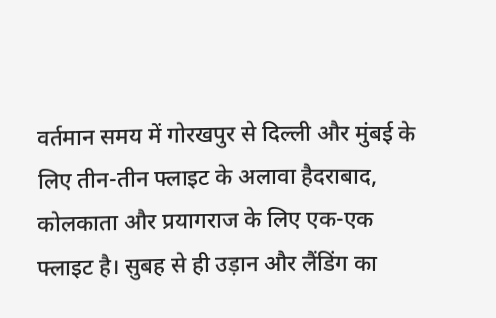वर्तमान समय में गोरखपुर से दिल्ली और मुंबई के लिए तीन-तीन फ्लाइट के अलावा हैदराबाद, कोलकाता और प्रयागराज के लिए एक-एक फ्लाइट है। सुबह से ही उड़ान और लैंडिंग का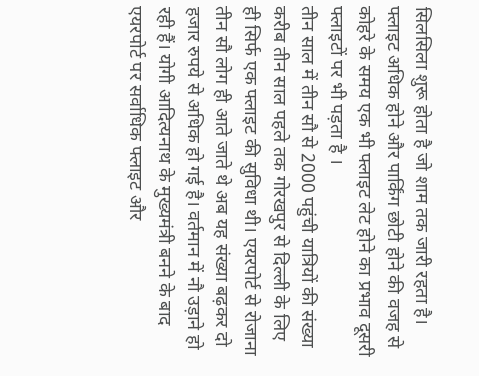सिलसिला शुरू होता है जो शाम तक जारी रहता है। फ्लाइट अधिक होने और पार्किंग छोटी होने की वजह से कोहरे के समय एक भी फ्लाइट लेट होने का प्रभाव दूसरी फ्लाइटों पर भी पड़ता है ।
तीन साल में तीन सौ से 2000 पहुंची यात्रियों की संख्या
करीब तीन साल पहले तक गोरखपुर से दिल्ली के लिए ही सिर्फ एक फ्लाइट की सुविधा थी। एयरपोर्ट से रोजाना तीन सौ लोग ही आते जाते थे अब यह संख्या बढ़कर दो हजार रुपये से अधिक हो गई है। वर्तमान में नौ उड़ाने हो रही हैं। योगी आदित्यनाथ के मुख्यमंत्री बनने के बाद एयरपोर्ट पर सर्वाधिक फ्लाइट और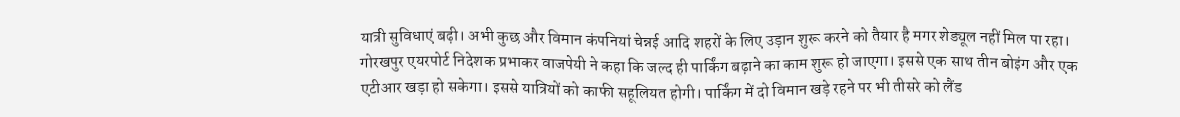यात्री सुविधाएं बढ़ी। अभी कुछ और विमान कंपनियां चेन्नई आदि शहरों के लिए उड़ान शुरू करने को तैयार है मगर शेड्यूल नहीं मिल पा रहा।
गोरखपुर एयरपोर्ट निदेशक प्रभाकर वाजपेयी ने कहा कि जल्द ही पार्किंग बढ़ाने का काम शुरू हो जाएगा। इससे एक साथ तीन बोइंग और एक एटीआर खड़ा हो सकेगा। इससे यात्रियों को काफी सहूलियत होगी। पार्किंग में दो विमान खड़े रहने पर भी तीसरे को लैंड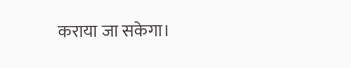कराया जा सकेगा।